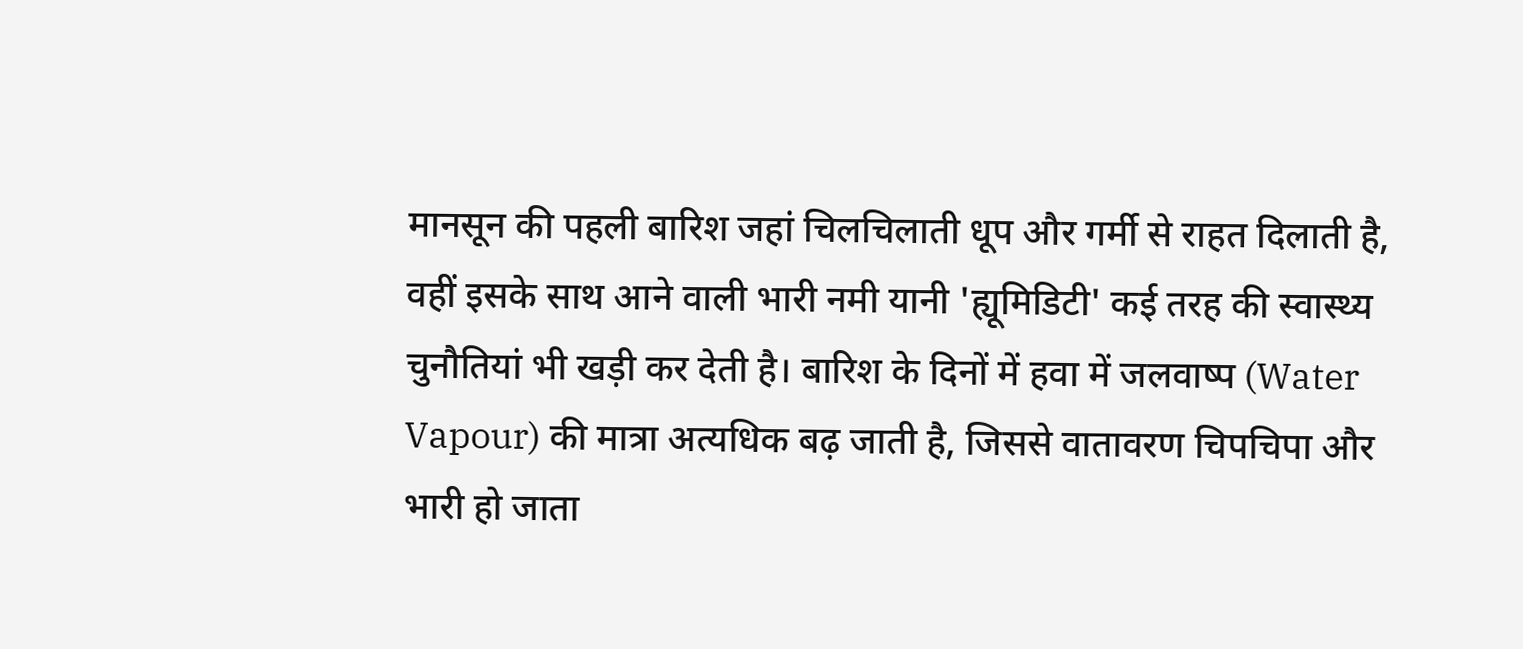मानसून की पहली बारिश जहां चिलचिलाती धूप और गर्मी से राहत दिलाती है, वहीं इसके साथ आने वाली भारी नमी यानी 'ह्यूमिडिटी' कई तरह की स्वास्थ्य चुनौतियां भी खड़ी कर देती है। बारिश के दिनों में हवा में जलवाष्प (Water Vapour) की मात्रा अत्यधिक बढ़ जाती है, जिससे वातावरण चिपचिपा और भारी हो जाता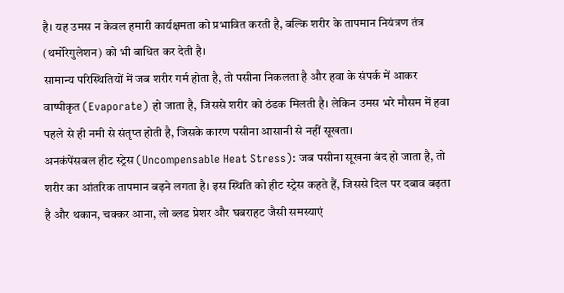है। यह उमस न केवल हमारी कार्यक्षमता को प्रभावित करती है, बल्कि शरीर के तापमान नियंत्रण तंत्र (थर्मोरेगुलेशन) को भी बाधित कर देती है।
सामान्य परिस्थितियों में जब शरीर गर्म होता है, तो पसीना निकलता है और हवा के संपर्क में आकर वाष्पीकृत (Evaporate) हो जाता है, जिससे शरीर को ठंडक मिलती है। लेकिन उमस भरे मौसम में हवा पहले से ही नमी से संतृप्त होती है, जिसके कारण पसीना आसानी से नहीं सूखता।
अनकंपेंसबल हीट स्ट्रेस (Uncompensable Heat Stress): जब पसीना सूखना बंद हो जाता है, तो शरीर का आंतरिक तापमान बढ़ने लगता है। इस स्थिति को हीट स्ट्रेस कहते हैं, जिससे दिल पर दबाव बढ़ता है और थकान, चक्कर आना, लो ब्लड प्रेशर और घबराहट जैसी समस्याएं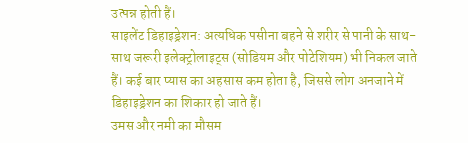उत्पन्न होती हैं।
साइलेंट डिहाइड्रेशन: अत्यधिक पसीना बहने से शरीर से पानी के साथ-साथ जरूरी इलेक्ट्रोलाइट्स (सोडियम और पोटेशियम) भी निकल जाते हैं। कई बार प्यास का अहसास कम होता है, जिससे लोग अनजाने में डिहाइड्रेशन का शिकार हो जाते हैं।
उमस और नमी का मौसम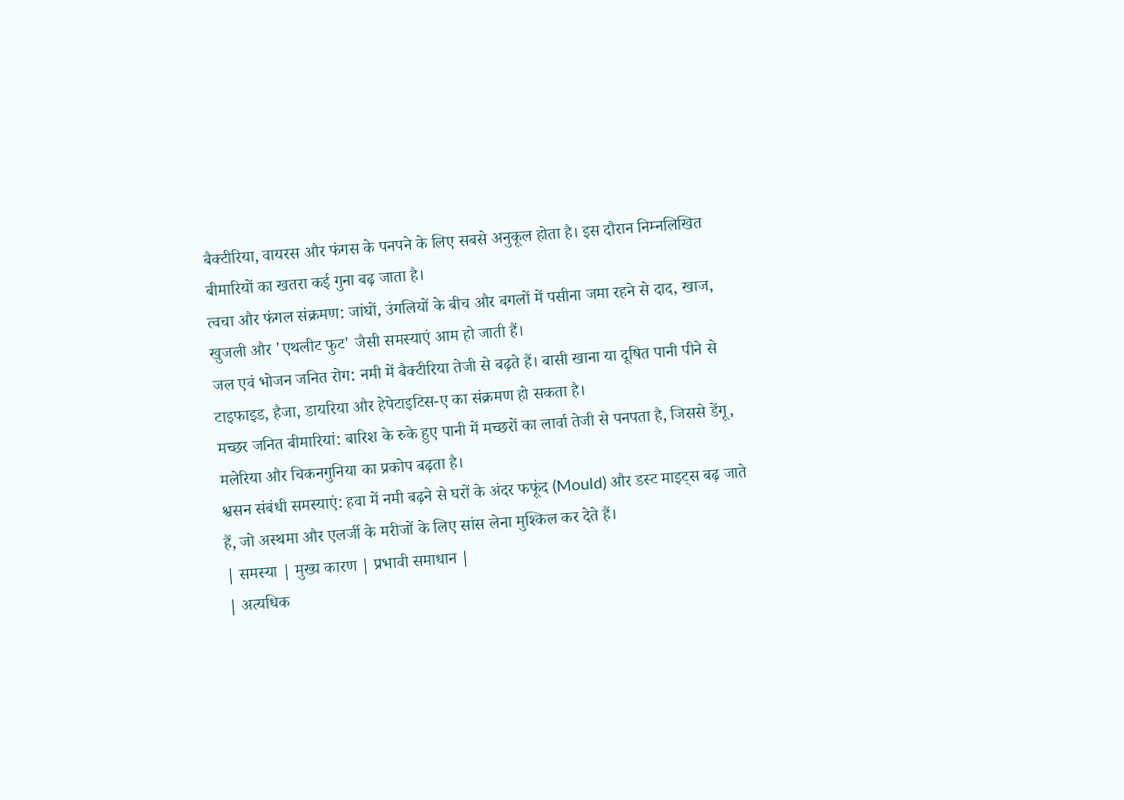बैक्टीरिया, वायरस और फंगस के पनपने के लिए सबसे अनुकूल होता है। इस दौरान निम्नलिखित बीमारियों का खतरा कई गुना बढ़ जाता है।
त्वचा और फंगल संक्रमण: जांघों, उंगलियों के बीच और बगलों में पसीना जमा रहने से दाद, खाज, खुजली और 'एथलीट फुट' जैसी समस्याएं आम हो जाती हैं।
जल एवं भोजन जनित रोग: नमी में बैक्टीरिया तेजी से बढ़ते हैं। बासी खाना या दूषित पानी पीने से टाइफाइड, हैजा, डायरिया और हेपेटाइटिस-ए का संक्रमण हो सकता है।
मच्छर जनित बीमारियां: बारिश के रुके हुए पानी में मच्छरों का लार्वा तेजी से पनपता है, जिससे डेंगू, मलेरिया और चिकनगुनिया का प्रकोप बढ़ता है।
श्वसन संबंधी समस्याएं: हवा में नमी बढ़ने से घरों के अंदर फफूंद (Mould) और डस्ट माइट्स बढ़ जाते हैं, जो अस्थमा और एलर्जी के मरीजों के लिए सांस लेना मुश्किल कर देते हैं।
| समस्या | मुख्य कारण | प्रभावी समाधान |
| अत्यधिक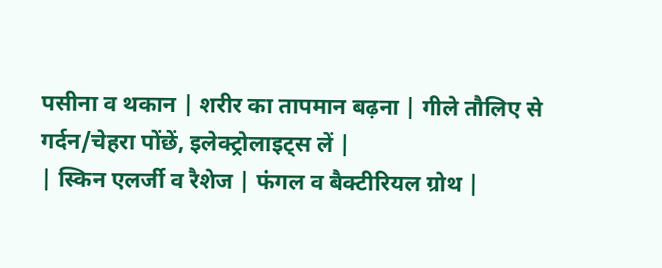पसीना व थकान | शरीर का तापमान बढ़ना | गीले तौलिए से गर्दन/चेहरा पोंछें, इलेक्ट्रोलाइट्स लें |
| स्किन एलर्जी व रैशेज | फंगल व बैक्टीरियल ग्रोथ |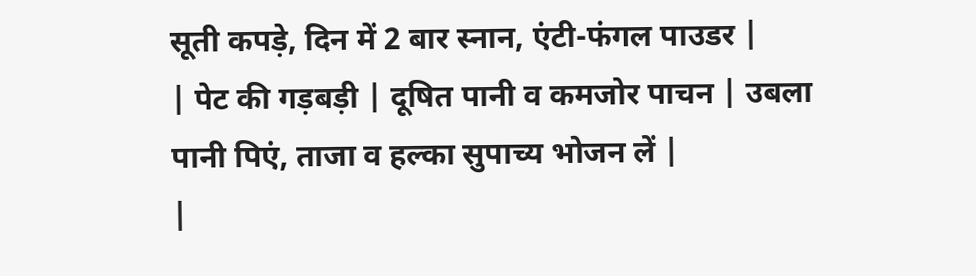सूती कपड़े, दिन में 2 बार स्नान, एंटी-फंगल पाउडर |
| पेट की गड़बड़ी | दूषित पानी व कमजोर पाचन | उबला पानी पिएं, ताजा व हल्का सुपाच्य भोजन लें |
|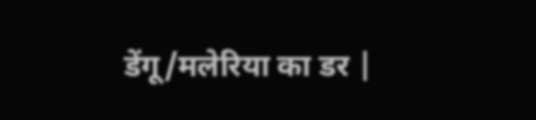डेंगू/मलेरिया का डर |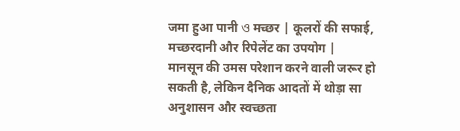जमा हुआ पानी ও मच्छर | कूलरों की सफाई, मच्छरदानी और रिपेलेंट का उपयोग |
मानसून की उमस परेशान करने वाली जरूर हो सकती है, लेकिन दैनिक आदतों में थोड़ा सा अनुशासन और स्वच्छता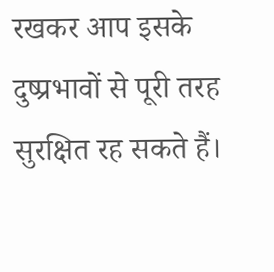रखकर आप इसके दुष्प्रभावों से पूरी तरह सुरक्षित रह सकते हैं।